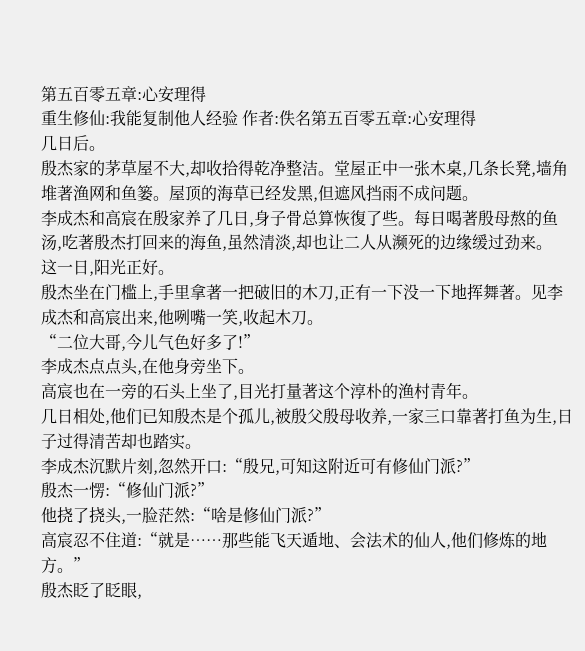第五百零五章:心安理得
重生修仙:我能复制他人经验 作者:佚名第五百零五章:心安理得
几日后。
殷杰家的茅草屋不大,却收拾得乾净整洁。堂屋正中一张木桌,几条长凳,墙角堆著渔网和鱼篓。屋顶的海草已经发黑,但遮风挡雨不成问题。
李成杰和高宸在殷家养了几日,身子骨总算恢復了些。每日喝著殷母熬的鱼汤,吃著殷杰打回来的海鱼,虽然清淡,却也让二人从濒死的边缘缓过劲来。
这一日,阳光正好。
殷杰坐在门槛上,手里拿著一把破旧的木刀,正有一下没一下地挥舞著。见李成杰和高宸出来,他咧嘴一笑,收起木刀。
“二位大哥,今儿气色好多了!”
李成杰点点头,在他身旁坐下。
高宸也在一旁的石头上坐了,目光打量著这个淳朴的渔村青年。
几日相处,他们已知殷杰是个孤儿,被殷父殷母收养,一家三口靠著打鱼为生,日子过得清苦却也踏实。
李成杰沉默片刻,忽然开口:“殷兄,可知这附近可有修仙门派?”
殷杰一愣:“修仙门派?”
他挠了挠头,一脸茫然:“啥是修仙门派?”
高宸忍不住道:“就是……那些能飞天遁地、会法术的仙人,他们修炼的地方。”
殷杰眨了眨眼,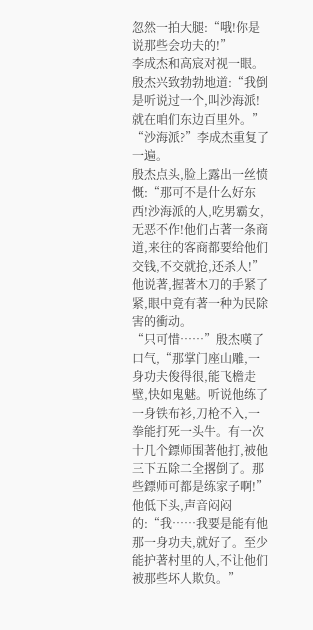忽然一拍大腿:“哦!你是说那些会功夫的!”
李成杰和高宸对视一眼。
殷杰兴致勃勃地道:“我倒是听说过一个,叫沙海派!就在咱们东边百里外。”
“沙海派?”李成杰重复了一遍。
殷杰点头,脸上露出一丝愤慨:“那可不是什么好东西!沙海派的人,吃男霸女,无恶不作!他们占著一条商道,来往的客商都要给他们交钱,不交就抢,还杀人!”
他说著,握著木刀的手紧了紧,眼中竟有著一种为民除害的衝动。
“只可惜……”殷杰嘆了口气,“那掌门座山雕,一身功夫俊得很,能飞檐走壁,快如鬼魅。听说他练了一身铁布衫,刀枪不入,一拳能打死一头牛。有一次十几个鏢师围著他打,被他三下五除二全撂倒了。那些鏢师可都是练家子啊!”
他低下头,声音闷闷的:“我……我要是能有他那一身功夫,就好了。至少能护著村里的人,不让他们被那些坏人欺负。”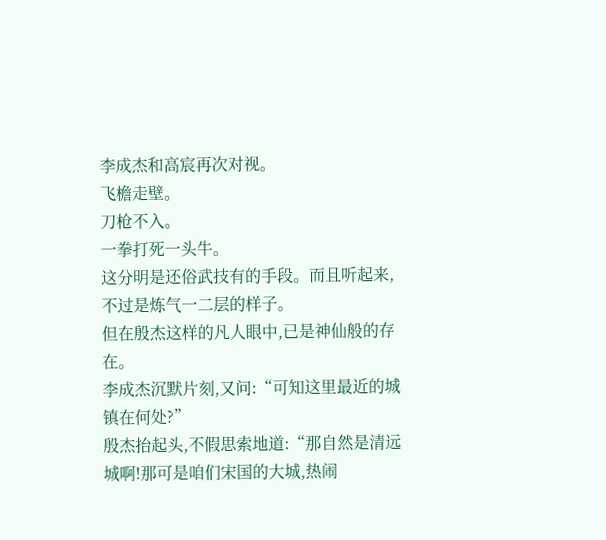李成杰和高宸再次对视。
飞檐走壁。
刀枪不入。
一拳打死一头牛。
这分明是还俗武技有的手段。而且听起来,不过是炼气一二层的样子。
但在殷杰这样的凡人眼中,已是神仙般的存在。
李成杰沉默片刻,又问:“可知这里最近的城镇在何处?”
殷杰抬起头,不假思索地道:“那自然是清远城啊!那可是咱们宋国的大城,热闹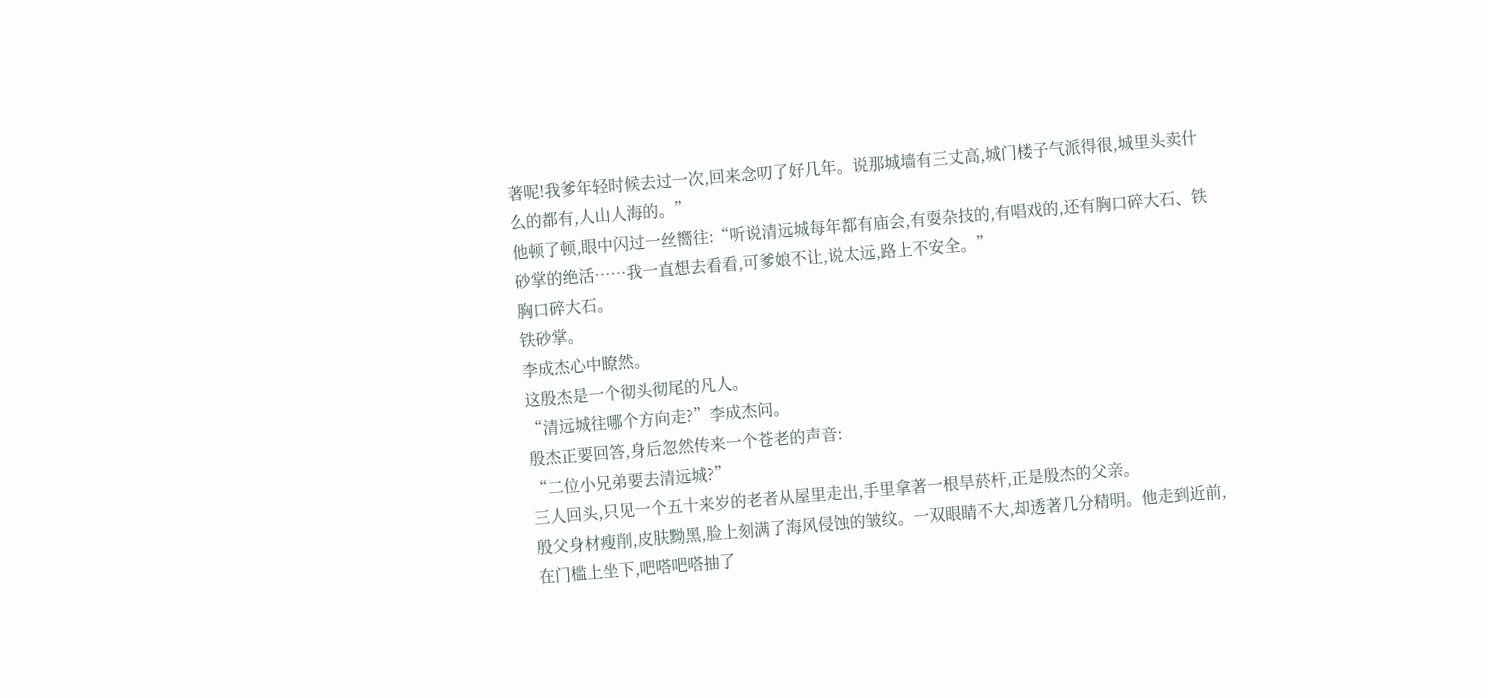著呢!我爹年轻时候去过一次,回来念叨了好几年。说那城墙有三丈高,城门楼子气派得很,城里头卖什么的都有,人山人海的。”
他顿了顿,眼中闪过一丝嚮往:“听说清远城每年都有庙会,有耍杂技的,有唱戏的,还有胸口碎大石、铁砂掌的绝活……我一直想去看看,可爹娘不让,说太远,路上不安全。”
胸口碎大石。
铁砂掌。
李成杰心中瞭然。
这殷杰是一个彻头彻尾的凡人。
“清远城往哪个方向走?”李成杰问。
殷杰正要回答,身后忽然传来一个苍老的声音:
“二位小兄弟要去清远城?”
三人回头,只见一个五十来岁的老者从屋里走出,手里拿著一根旱菸杆,正是殷杰的父亲。
殷父身材瘦削,皮肤黝黑,脸上刻满了海风侵蚀的皱纹。一双眼睛不大,却透著几分精明。他走到近前,在门槛上坐下,吧嗒吧嗒抽了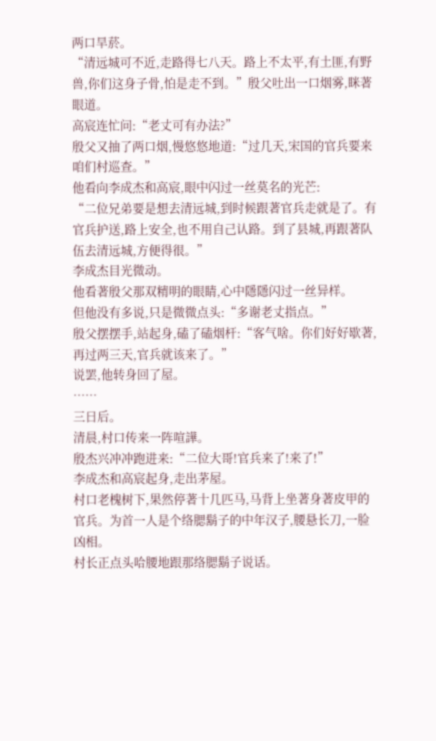两口旱菸。
“清远城可不近,走路得七八天。路上不太平,有土匪,有野兽,你们这身子骨,怕是走不到。”殷父吐出一口烟雾,眯著眼道。
高宸连忙问:“老丈可有办法?”
殷父又抽了两口烟,慢悠悠地道:“过几天,宋国的官兵要来咱们村巡查。”
他看向李成杰和高宸,眼中闪过一丝莫名的光芒:
“二位兄弟要是想去清远城,到时候跟著官兵走就是了。有官兵护送,路上安全,也不用自己认路。到了县城,再跟著队伍去清远城,方便得很。”
李成杰目光微动。
他看著殷父那双精明的眼睛,心中隱隱闪过一丝异样。
但他没有多说,只是微微点头:“多谢老丈指点。”
殷父摆摆手,站起身,磕了磕烟杆:“客气啥。你们好好歇著,再过两三天,官兵就该来了。”
说罢,他转身回了屋。
……
三日后。
清晨,村口传来一阵喧譁。
殷杰兴冲冲跑进来:“二位大哥!官兵来了!来了!”
李成杰和高宸起身,走出茅屋。
村口老槐树下,果然停著十几匹马,马背上坐著身著皮甲的官兵。为首一人是个络腮鬍子的中年汉子,腰悬长刀,一脸凶相。
村长正点头哈腰地跟那络腮鬍子说话。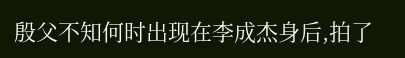殷父不知何时出现在李成杰身后,拍了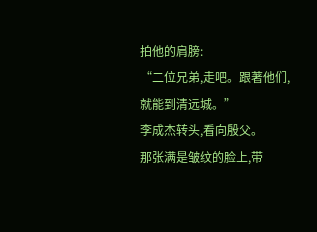拍他的肩膀:
“二位兄弟,走吧。跟著他们,就能到清远城。”
李成杰转头,看向殷父。
那张满是皱纹的脸上,带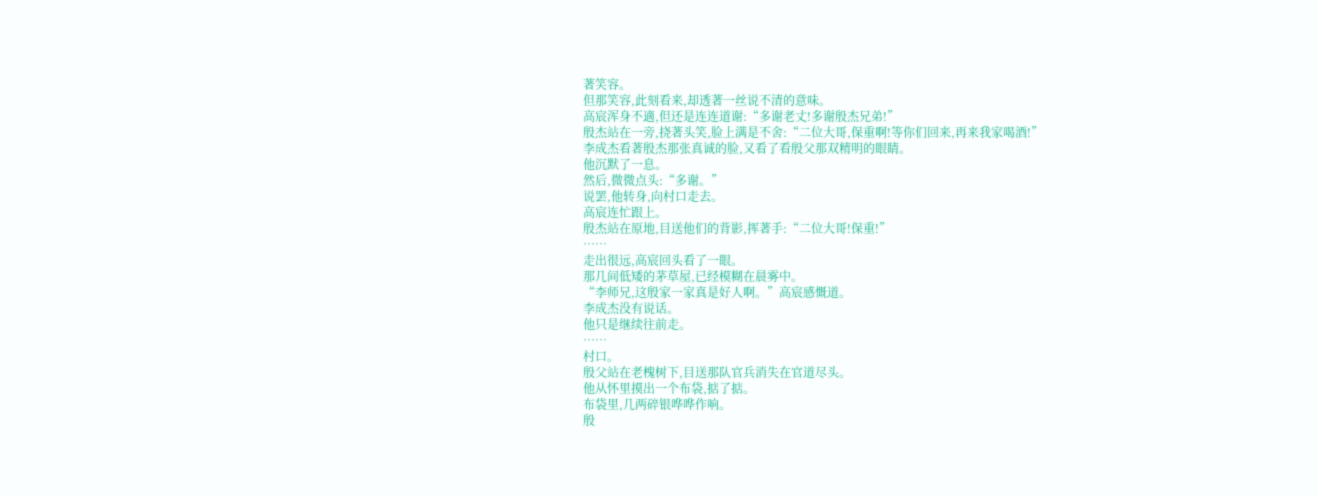著笑容。
但那笑容,此刻看来,却透著一丝说不清的意味。
高宸浑身不適,但还是连连道谢:“多谢老丈!多谢殷杰兄弟!”
殷杰站在一旁,挠著头笑,脸上满是不舍:“二位大哥,保重啊!等你们回来,再来我家喝酒!”
李成杰看著殷杰那张真诚的脸,又看了看殷父那双精明的眼睛。
他沉默了一息。
然后,微微点头:“多谢。”
说罢,他转身,向村口走去。
高宸连忙跟上。
殷杰站在原地,目送他们的背影,挥著手:“二位大哥!保重!”
……
走出很远,高宸回头看了一眼。
那几间低矮的茅草屋,已经模糊在晨雾中。
“李师兄,这殷家一家真是好人啊。”高宸感慨道。
李成杰没有说话。
他只是继续往前走。
……
村口。
殷父站在老槐树下,目送那队官兵消失在官道尽头。
他从怀里摸出一个布袋,掂了掂。
布袋里,几两碎银哗哗作响。
殷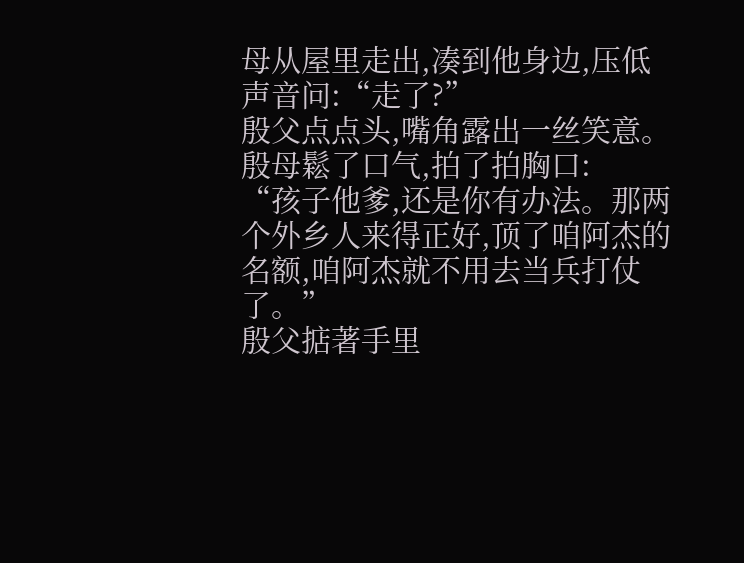母从屋里走出,凑到他身边,压低声音问:“走了?”
殷父点点头,嘴角露出一丝笑意。
殷母鬆了口气,拍了拍胸口:
“孩子他爹,还是你有办法。那两个外乡人来得正好,顶了咱阿杰的名额,咱阿杰就不用去当兵打仗了。”
殷父掂著手里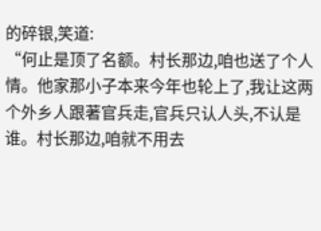的碎银,笑道:
“何止是顶了名额。村长那边,咱也送了个人情。他家那小子本来今年也轮上了,我让这两个外乡人跟著官兵走,官兵只认人头,不认是谁。村长那边,咱就不用去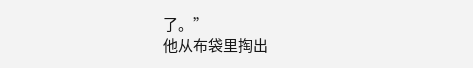了。”
他从布袋里掏出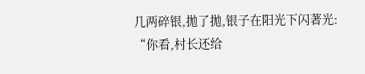几两碎银,拋了拋,银子在阳光下闪著光:
“你看,村长还给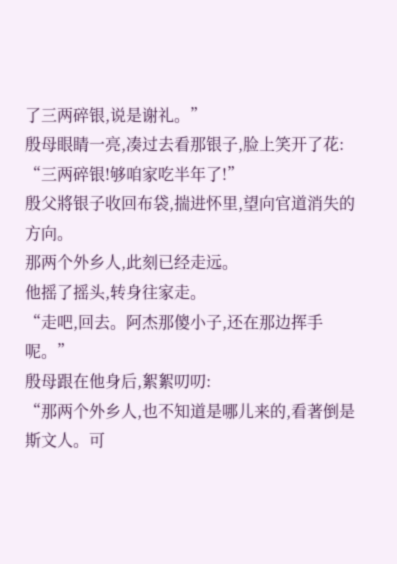了三两碎银,说是谢礼。”
殷母眼睛一亮,凑过去看那银子,脸上笑开了花:
“三两碎银!够咱家吃半年了!”
殷父將银子收回布袋,揣进怀里,望向官道消失的方向。
那两个外乡人,此刻已经走远。
他摇了摇头,转身往家走。
“走吧,回去。阿杰那傻小子,还在那边挥手呢。”
殷母跟在他身后,絮絮叨叨:
“那两个外乡人,也不知道是哪儿来的,看著倒是斯文人。可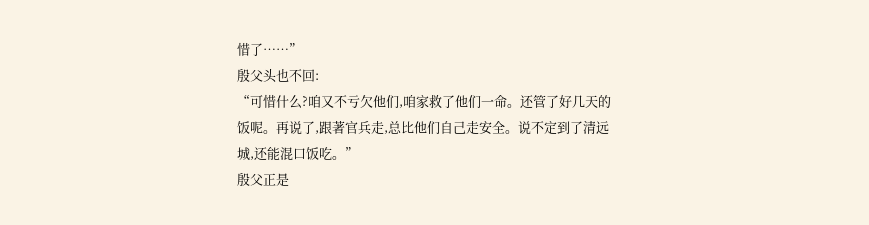惜了……”
殷父头也不回:
“可惜什么?咱又不亏欠他们,咱家救了他们一命。还管了好几天的饭呢。再说了,跟著官兵走,总比他们自己走安全。说不定到了清远城,还能混口饭吃。”
殷父正是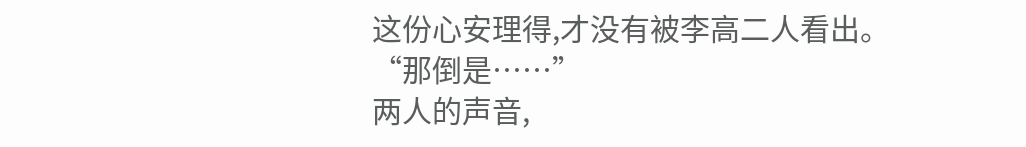这份心安理得,才没有被李高二人看出。
“那倒是……”
两人的声音,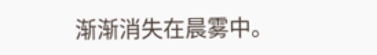渐渐消失在晨雾中。